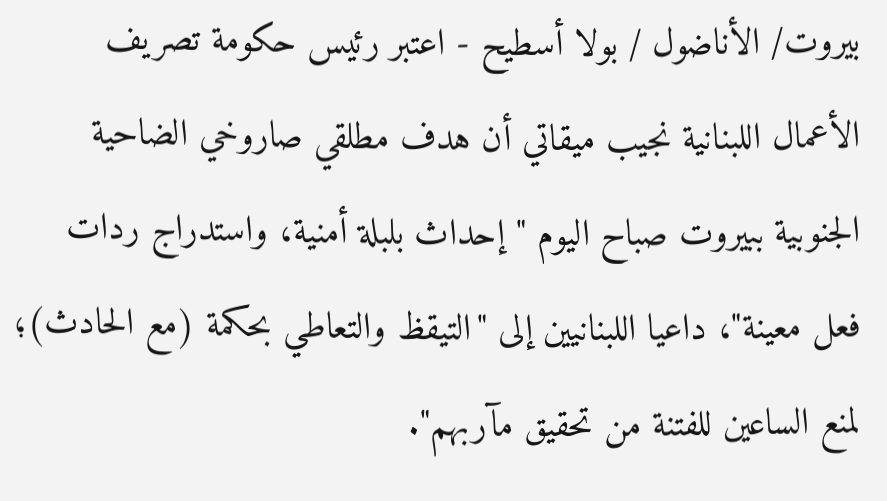بيروت/ الأناضول / بولا أسطيح - اعتبر رئيس حكومة تصريف الأعمال اللبنانية نجيب ميقاتي أن هدف مطلقي صاروخي الضاحية الجنوبية ببيروت صباح اليوم "إحداث بلبلة أمنية، واستدراج ردات فعل معينة"، داعيا اللبنانيين إلى "التيقظ والتعاطي بحكمة (مع الحادث)؛ لمنع الساعين للفتنة من تحقيق مآربهم".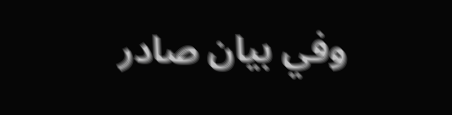وفي بيان صادر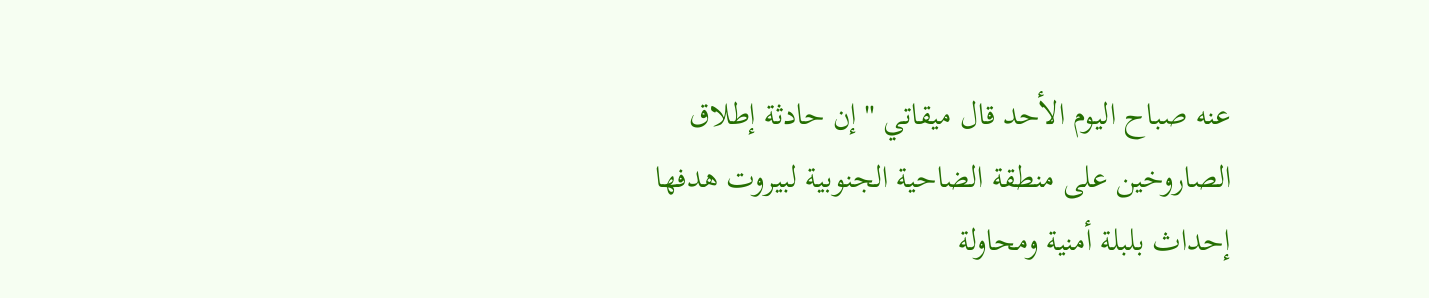عنه صباح اليوم الأحد قال ميقاتي "إن حادثة إطلاق الصاروخين على منطقة الضاحية الجنوبية لبيروت هدفها إحداث بلبلة أمنية ومحاولة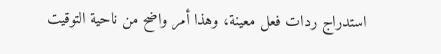استدراج ردات فعل معينة، وهذا أمر واضح من ناحية التوقيت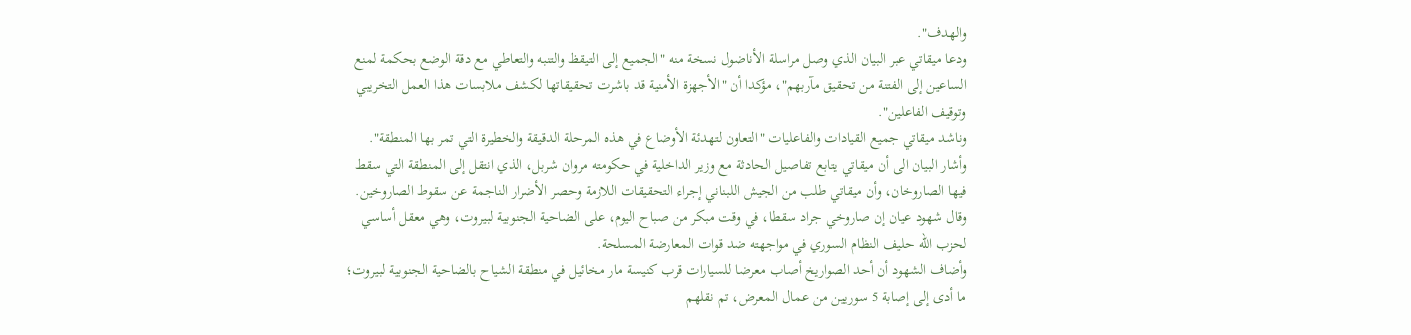والهدف".
ودعا ميقاتي عبر البيان الذي وصل مراسلة الأناضول نسخة منه "الجميع إلى التيقظ والتنبه والتعاطي مع دقة الوضع بحكمة لمنع الساعين إلى الفتنة من تحقيق مآربهم"، مؤكدا أن "الأجهزة الأمنية قد باشرت تحقيقاتها لكشف ملابسات هذا العمل التخريبي وتوقيف الفاعلين".
وناشد ميقاتي جميع القيادات والفاعليات "التعاون لتهدئة الأوضاع في هذه المرحلة الدقيقة والخطيرة التي تمر بها المنطقة".
وأشار البيان الى أن ميقاتي يتابع تفاصيل الحادثة مع وزير الداخلية في حكومته مروان شربل، الذي انتقل إلى المنطقة التي سقط فيها الصاروخان، وأن ميقاتي طلب من الجيش اللبناني إجراء التحقيقات اللازمة وحصر الأضرار الناجمة عن سقوط الصاروخين.
وقال شهود عيان إن صاروخي جراد سقطا، في وقت مبكر من صباح اليوم، على الضاحية الجنوبية لبيروت، وهي معقل أساسي لحزب الله حليف النظام السوري في مواجهته ضد قوات المعارضة المسلحة.
وأضاف الشهود أن أحد الصواريخ أصاب معرضا للسيارات قرب كنيسة مار مخائيل في منطقة الشياح بالضاحية الجنوبية لبيروت؛ ما أدى إلى إصابة 5 سوريين من عمال المعرض، تم نقلهم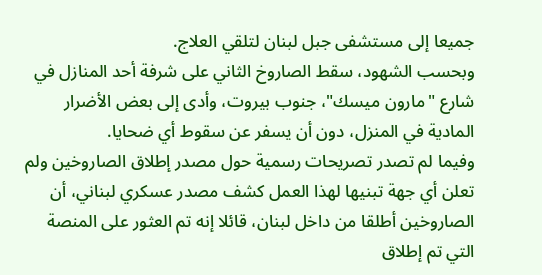جميعا إلى مستشفى جبل لبنان لتلقي العلاج.
وبحسب الشهود، سقط الصاروخ الثاني على شرفة أحد المنازل في شارع "مارون ميسك"، جنوب بيروت، وأدى إلى بعض الأضرار المادية في المنزل، دون أن يسفر عن سقوط أي ضحايا.
وفيما لم تصدر تصريحات رسمية حول مصدر إطلاق الصاروخين ولم تعلن أي جهة تبنيها لهذا العمل كشف مصدر عسكري لبناني، أن الصاروخين أطلقا من داخل لبنان، قائلا إنه تم العثور على المنصة التي تم إطلاق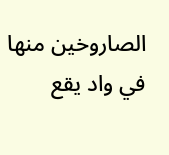الصاروخين منها في واد يقع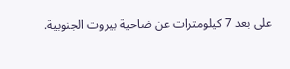على بعد 7 كيلومترات عن ضاحية بيروت الجنوبية.